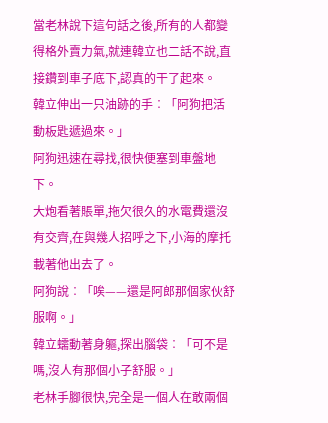當老林說下這句話之後,所有的人都變得格外賣力氣,就連韓立也二話不說,直接鑽到車子底下,認真的干了起來。
韓立伸出一只油跡的手︰「阿狗把活動板匙遞過來。」
阿狗迅速在尋找,很快便塞到車盤地下。
大炮看著賬單,拖欠很久的水電費還沒有交齊,在與幾人招呼之下,小海的摩托載著他出去了。
阿狗說︰「唉——還是阿郎那個家伙舒服啊。」
韓立蠕動著身軀,探出腦袋︰「可不是嗎,沒人有那個小子舒服。」
老林手腳很快,完全是一個人在敢兩個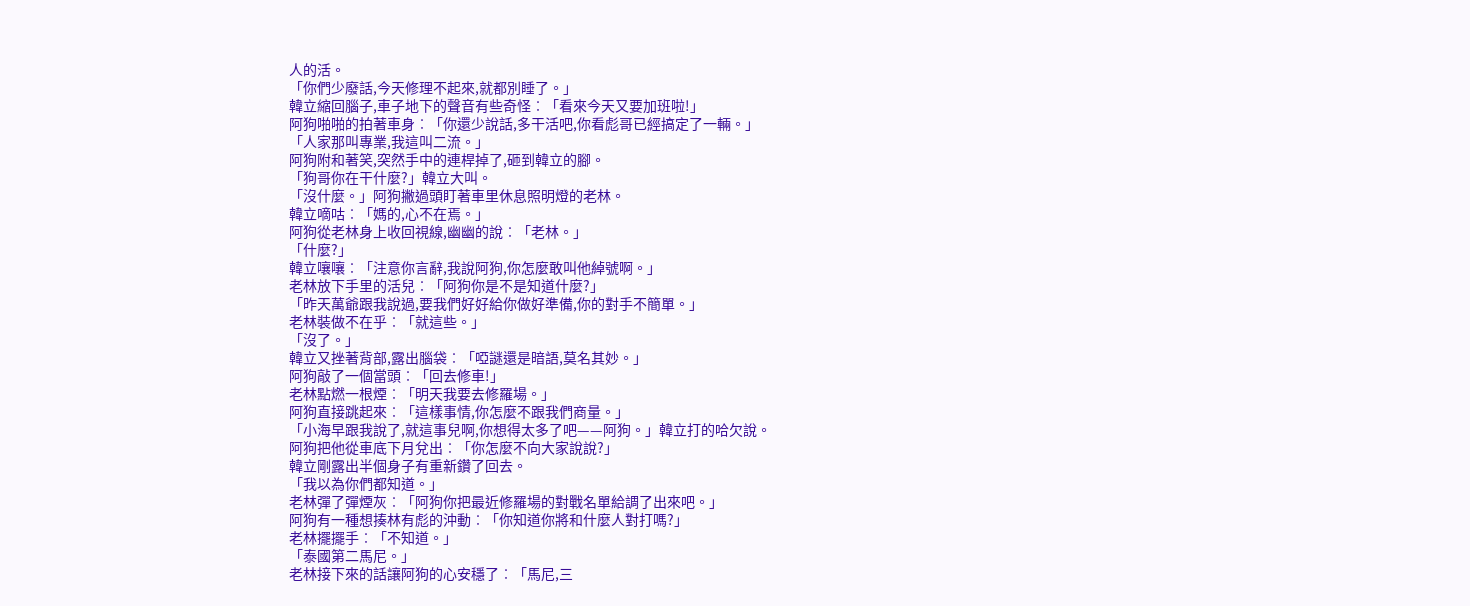人的活。
「你們少廢話,今天修理不起來,就都別睡了。」
韓立縮回腦子,車子地下的聲音有些奇怪︰「看來今天又要加班啦!」
阿狗啪啪的拍著車身︰「你還少說話,多干活吧,你看彪哥已經搞定了一輛。」
「人家那叫專業,我這叫二流。」
阿狗附和著笑,突然手中的連桿掉了,砸到韓立的腳。
「狗哥你在干什麼?」韓立大叫。
「沒什麼。」阿狗撇過頭盯著車里休息照明燈的老林。
韓立嘀咕︰「媽的,心不在焉。」
阿狗從老林身上收回視線,幽幽的說︰「老林。」
「什麼?」
韓立嚷嚷︰「注意你言辭,我說阿狗,你怎麼敢叫他綽號啊。」
老林放下手里的活兒︰「阿狗你是不是知道什麼?」
「昨天萬爺跟我說過,要我們好好給你做好準備,你的對手不簡單。」
老林裝做不在乎︰「就這些。」
「沒了。」
韓立又挫著背部,露出腦袋︰「啞謎還是暗語,莫名其妙。」
阿狗敲了一個當頭︰「回去修車!」
老林點燃一根煙︰「明天我要去修羅場。」
阿狗直接跳起來︰「這樣事情,你怎麼不跟我們商量。」
「小海早跟我說了,就這事兒啊,你想得太多了吧——阿狗。」韓立打的哈欠說。
阿狗把他從車底下月兌出︰「你怎麼不向大家說說?」
韓立剛露出半個身子有重新鑽了回去。
「我以為你們都知道。」
老林彈了彈煙灰︰「阿狗你把最近修羅場的對戰名單給調了出來吧。」
阿狗有一種想揍林有彪的沖動︰「你知道你將和什麼人對打嗎?」
老林擺擺手︰「不知道。」
「泰國第二馬尼。」
老林接下來的話讓阿狗的心安穩了︰「馬尼,三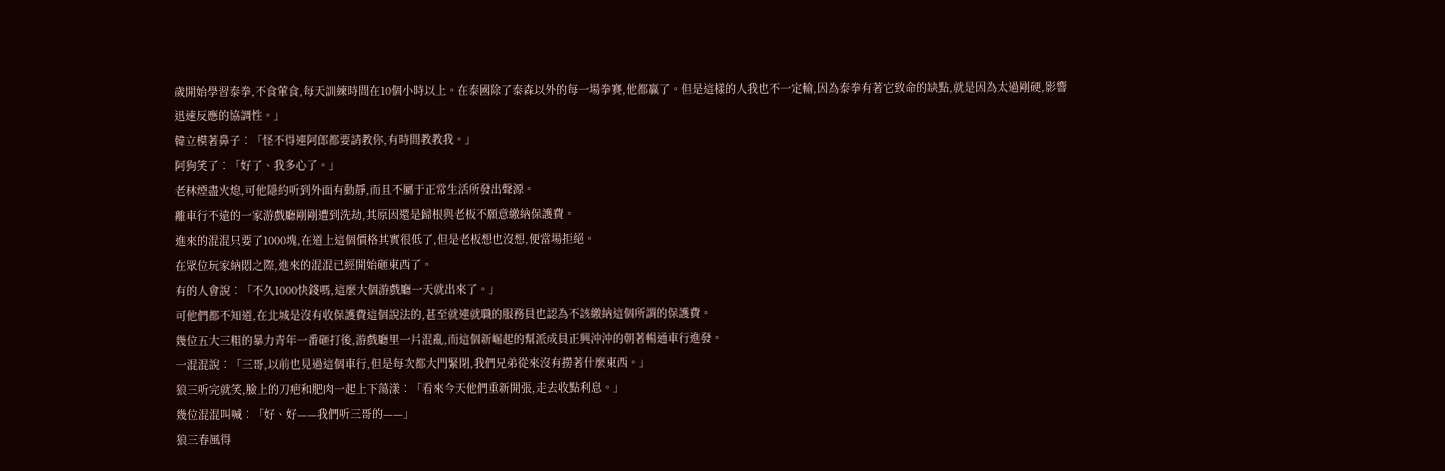歲開始學習泰拳,不食葷食,每天訓練時間在10個小時以上。在泰國除了泰森以外的每一場拳賽,他都贏了。但是這樣的人我也不一定輸,因為泰拳有著它致命的缺點,就是因為太過剛硬,影響迅速反應的協調性。」
韓立模著鼻子︰「怪不得連阿郎都要請教你,有時間教教我。」
阿狗笑了︰「好了、我多心了。」
老林煙盡火熄,可他隱約听到外面有動靜,而且不屬于正常生活所發出聲源。
離車行不遠的一家游戲廳剛剛遭到洗劫,其原因還是歸根與老板不願意繳納保護費。
進來的混混只要了1000塊,在道上這個價格其實很低了,但是老板想也沒想,便當場拒絕。
在眾位玩家納悶之際,進來的混混已經開始砸東西了。
有的人會說︰「不久1000快錢嗎,這麼大個游戲廳一天就出來了。」
可他們都不知道,在北城是沒有收保護費這個說法的,甚至就連就職的服務員也認為不該繳納這個所謂的保護費。
幾位五大三粗的暴力青年一番砸打後,游戲廳里一片混亂,而這個新崛起的幫派成員正興沖沖的朝著暢通車行進發。
一混混說︰「三哥,以前也見過這個車行,但是每次都大門緊閉,我們兄弟從來沒有撈著什麼東西。」
狼三听完就笑,臉上的刀疤和肥肉一起上下蕩漾︰「看來今天他們重新開張,走去收點利息。」
幾位混混叫喊︰「好、好——我們听三哥的——」
狼三春風得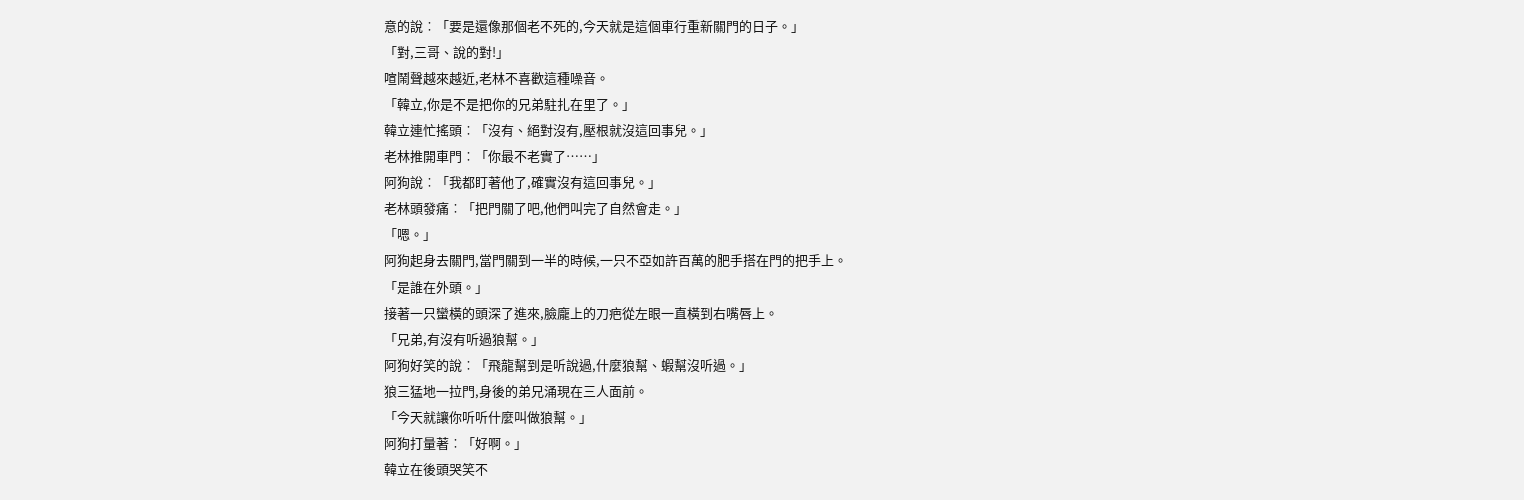意的說︰「要是還像那個老不死的,今天就是這個車行重新關門的日子。」
「對,三哥、說的對!」
喧鬧聲越來越近,老林不喜歡這種噪音。
「韓立,你是不是把你的兄弟駐扎在里了。」
韓立連忙搖頭︰「沒有、絕對沒有,壓根就沒這回事兒。」
老林推開車門︰「你最不老實了……」
阿狗說︰「我都盯著他了,確實沒有這回事兒。」
老林頭發痛︰「把門關了吧,他們叫完了自然會走。」
「嗯。」
阿狗起身去關門,當門關到一半的時候,一只不亞如許百萬的肥手搭在門的把手上。
「是誰在外頭。」
接著一只蠻橫的頭深了進來,臉龐上的刀疤從左眼一直橫到右嘴唇上。
「兄弟,有沒有听過狼幫。」
阿狗好笑的說︰「飛龍幫到是听說過,什麼狼幫、蝦幫沒听過。」
狼三猛地一拉門,身後的弟兄涌現在三人面前。
「今天就讓你听听什麼叫做狼幫。」
阿狗打量著︰「好啊。」
韓立在後頭哭笑不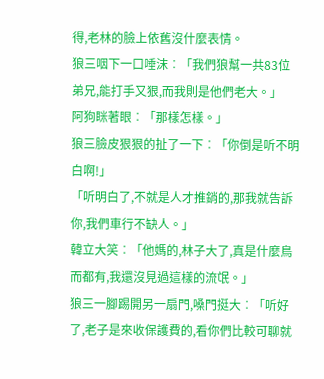得,老林的臉上依舊沒什麼表情。
狼三咽下一口唾沫︰「我們狼幫一共83位弟兄,能打手又狠,而我則是他們老大。」
阿狗眯著眼︰「那樣怎樣。」
狼三臉皮狠狠的扯了一下︰「你倒是听不明白啊!」
「听明白了,不就是人才推銷的,那我就告訴你,我們車行不缺人。」
韓立大笑︰「他媽的,林子大了,真是什麼鳥而都有,我還沒見過這樣的流氓。」
狼三一腳踢開另一扇門,嗓門挺大︰「听好了,老子是來收保護費的,看你們比較可聊就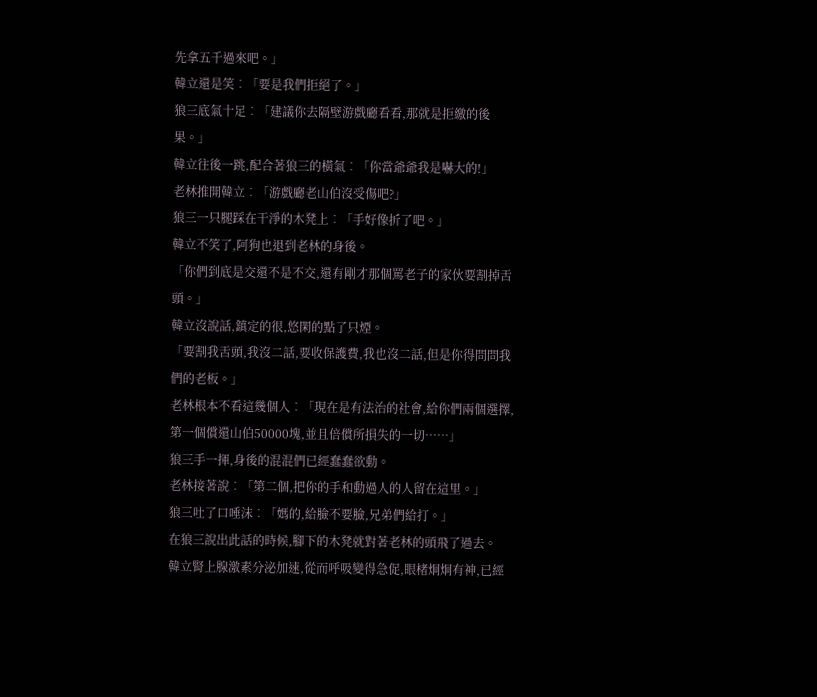先拿五千過來吧。」
韓立還是笑︰「要是我們拒絕了。」
狼三底氣十足︰「建議你去隔壁游戲廳看看,那就是拒繳的後果。」
韓立往後一跳,配合著狼三的橫氣︰「你當爺爺我是嚇大的!」
老林推開韓立︰「游戲廳老山伯沒受傷吧?」
狼三一只腿踩在干淨的木凳上︰「手好像折了吧。」
韓立不笑了,阿狗也退到老林的身後。
「你們到底是交還不是不交,還有剛才那個罵老子的家伙要割掉舌頭。」
韓立沒說話,鎮定的很,悠閑的點了只煙。
「要割我舌頭,我沒二話,要收保護費,我也沒二話,但是你得問問我們的老板。」
老林根本不看這幾個人︰「現在是有法治的社會,給你們兩個選擇,第一個償還山伯50000塊,並且倍償所損失的一切……」
狼三手一揮,身後的混混們已經蠢蠢欲動。
老林接著說︰「第二個,把你的手和動過人的人留在這里。」
狼三吐了口唾沫︰「媽的,給臉不要臉,兄弟們給打。」
在狼三說出此話的時候,腳下的木凳就對著老林的頭飛了過去。
韓立腎上腺激素分泌加速,從而呼吸變得急促,眼楮炯炯有神,已經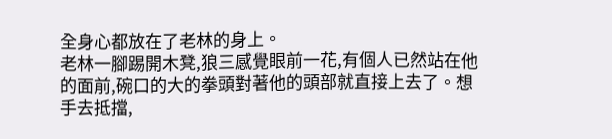全身心都放在了老林的身上。
老林一腳踢開木凳,狼三感覺眼前一花,有個人已然站在他的面前,碗口的大的拳頭對著他的頭部就直接上去了。想手去抵擋,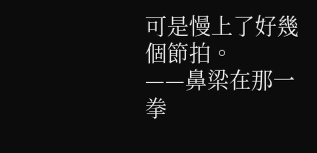可是慢上了好幾個節拍。
——鼻梁在那一拳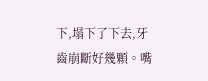下,塌下了下去,牙齒崩斷好幾顆。嘴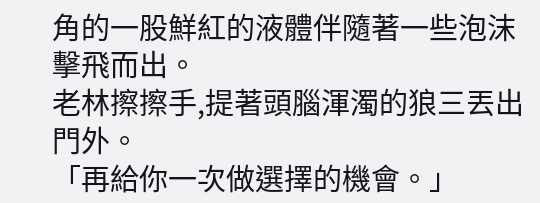角的一股鮮紅的液體伴隨著一些泡沫擊飛而出。
老林擦擦手,提著頭腦渾濁的狼三丟出門外。
「再給你一次做選擇的機會。」